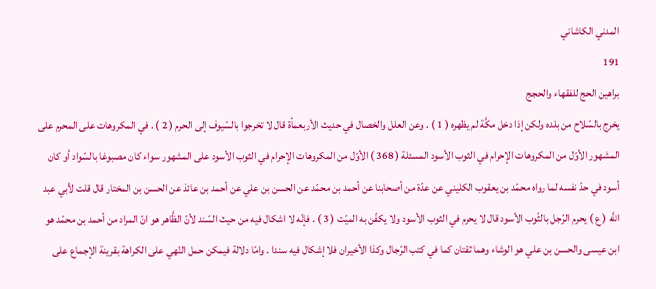المدني الكاشاني
191
براهين الحج للفقهاء والحجج
يخرج بالسّلاح من بلده ولكن إذا دخل مكَّة لم يظهره ( 1 ) . وعن العلل والخصال في حديث الأربعمأة قال لا تخرجوا بالسّيوف إلى الحرم ( 2 ) . في المكروهات على المحرم على المشهور الأوّل من المكروهات الإحرام في الثوب الأسود المسئلة ( 368 ) الأوّل من المكروهات الإحرام في الثوب الأسود على المشهور سواء كان مصبوغا بالسّواد أو كان أسود في حدّ نفسه لما رواه محمّد بن يعقوب الكليني عن عدّة من أصحابنا عن أحمد بن محمّد عن الحسن بن علي عن أحمد بن عائذ عن الحسن بن المختار قال قلت لأبي عبد اللَّه ( ع ) يحرم الرّجل بالثّوب الأسود قال لا يحرم في الثوب الأسود ولا يكفّن به الميّت ( 3 ) . فإنّه لا اشكال فيه من حيث السّند لأنّ الظَّاهر هو انّ المراد من أحمد بن محمّد هو ابن عيسى والحسن بن علي هو الوشاء وهما ثقتان كما في كتب الرّجال وكذا الأخيران فلا إشكال فيه سندا . وامّا دلالة فيمكن حمل النّهي على الكراهة بقرينة الإجماع على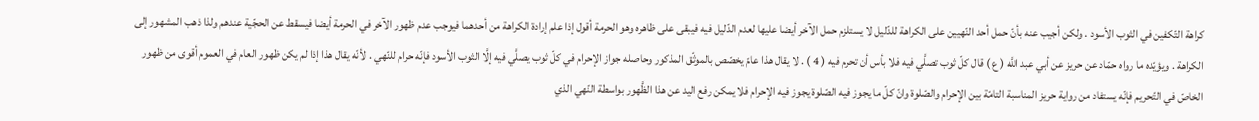كراهة التّكفين في الثوب الأسود . ولكن أجيب عنه بأنّ حمل أحد النّهيين على الكراهة للدّليل لا يستلزم حمل الآخر أيضا عليها لعدم الدّليل فيه فيبقى على ظاهره وهو الحرمة أقول إذا علم إرادة الكراهة من أحدهما فيوجب عدم ظهور الآخر في الحرمة أيضا فيسقط عن الحجّية عندهم ولذا ذهب المشهور إلى الكراهة . ويؤيّده ما رواه حمّاد عن حريز عن أبي عبد اللَّه ( ع ) قال كلّ ثوب تصلَّي فيه فلا بأس أن تحرم فيه ( 4 ) . لا يقال هذا عامّ يخصّص بالموثّق المذكور وحاصله جواز الإحرام في كلّ ثوب يصلَّي فيه إلَّا الثوب الأسود فإنّه حرام للنّهي . لأنّه يقال هذا إذا لم يكن ظهور العام في العموم أقوى من ظهور الخاصّ في التّحريم فإنّه يستفاد من رواية حريز المناسبة التامّة بين الإحرام والصّلوة وانّ كلّ ما يجوز فيه الصّلوة يجوز فيه الإحرام فلا يمكن رفع اليد عن هذا الظَّهور بواسطة النّهي الذي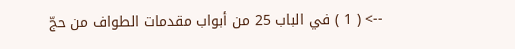--> ( 1 ) في الباب 25 من أبواب مقدمات الطواف من حجّ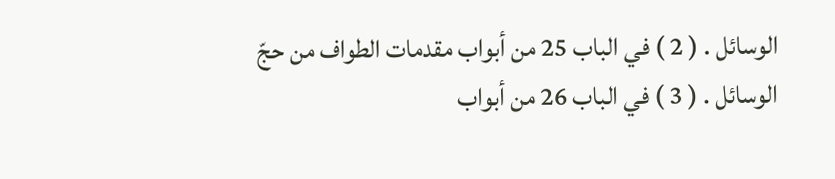الوسائل . ( 2 ) في الباب 25 من أبواب مقدمات الطواف من حجّ الوسائل . ( 3 ) في الباب 26 من أبواب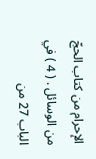الإحرام من كتاب الحجّ من الوسائل . ( 4 ) في الباب 27 من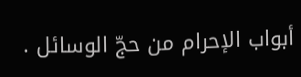أبواب الإحرام من حجّ الوسائل .